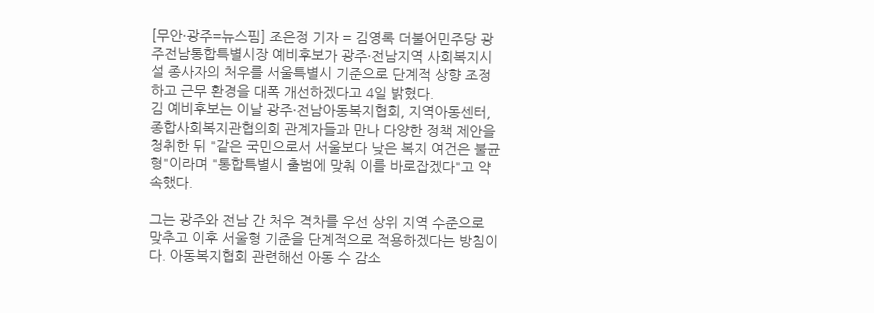[무안·광주=뉴스핌] 조은정 기자 = 김영록 더불어민주당 광주전남통합특별시장 예비후보가 광주·전남지역 사회복지시설 종사자의 처우를 서울특별시 기준으로 단계적 상향 조정하고 근무 환경을 대폭 개선하겠다고 4일 밝혔다.
김 예비후보는 이날 광주·전남아동복지협회, 지역아동센터, 종합사회복지관협의회 관계자들과 만나 다양한 정책 제안을 청취한 뒤 "같은 국민으로서 서울보다 낮은 복지 여건은 불균형"이라며 "통합특별시 출범에 맞춰 이를 바로잡겠다"고 약속했다.

그는 광주와 전남 간 처우 격차를 우선 상위 지역 수준으로 맞추고 이후 서울형 기준을 단계적으로 적용하겠다는 방침이다. 아동복지협회 관련해선 아동 수 감소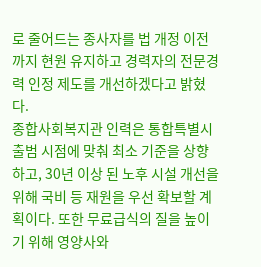로 줄어드는 종사자를 법 개정 이전까지 현원 유지하고 경력자의 전문경력 인정 제도를 개선하겠다고 밝혔다.
종합사회복지관 인력은 통합특별시 출범 시점에 맞춰 최소 기준을 상향하고, 30년 이상 된 노후 시설 개선을 위해 국비 등 재원을 우선 확보할 계획이다. 또한 무료급식의 질을 높이기 위해 영양사와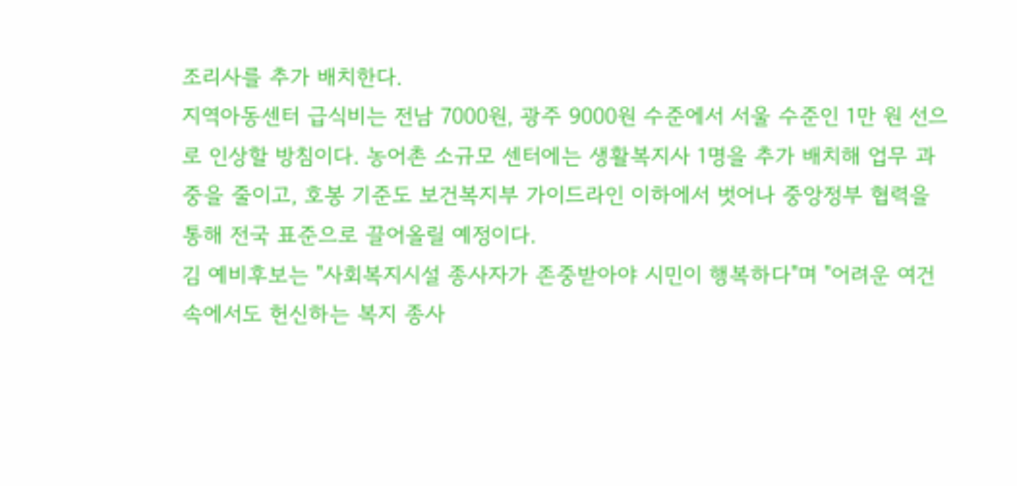조리사를 추가 배치한다.
지역아동센터 급식비는 전남 7000원, 광주 9000원 수준에서 서울 수준인 1만 원 선으로 인상할 방침이다. 농어촌 소규모 센터에는 생활복지사 1명을 추가 배치해 업무 과중을 줄이고, 호봉 기준도 보건복지부 가이드라인 이하에서 벗어나 중앙정부 협력을 통해 전국 표준으로 끌어올릴 예정이다.
김 예비후보는 "사회복지시설 종사자가 존중받아야 시민이 행복하다"며 "어려운 여건 속에서도 헌신하는 복지 종사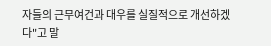자들의 근무여건과 대우를 실질적으로 개선하겠다"고 말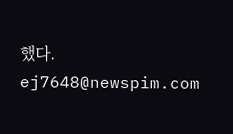했다.
ej7648@newspim.com